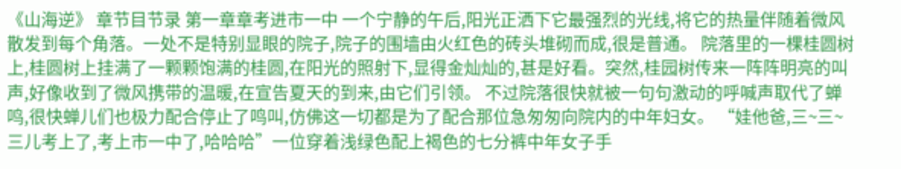《山海逆》 章节目节录 第一章章考进市一中 一个宁静的午后,阳光正洒下它最强烈的光线,将它的热量伴随着微风散发到每个角落。一处不是特别显眼的院子,院子的围墙由火红色的砖头堆砌而成,很是普通。 院落里的一棵桂圆树上,桂圆树上挂满了一颗颗饱满的桂圆,在阳光的照射下,显得金灿灿的,甚是好看。突然,桂园树传来一阵阵明亮的叫声,好像收到了微风携带的温暖,在宣告夏天的到来,由它们引领。 不过院落很快就被一句句激动的呼喊声取代了蝉鸣,很快蝉儿们也极力配合停止了鸣叫,仿佛这一切都是为了配合那位急匆匆向院内的中年妇女。 “娃他爸,三~三~三儿考上了,考上市一中了,哈哈哈”一位穿着浅绿色配上褐色的七分裤中年女子手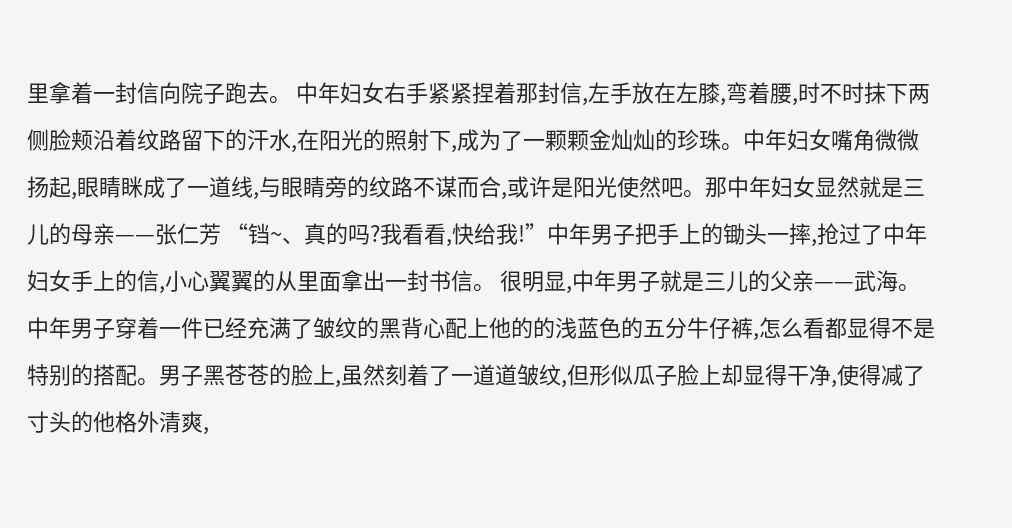里拿着一封信向院子跑去。 中年妇女右手紧紧捏着那封信,左手放在左膝,弯着腰,时不时抹下两侧脸颊沿着纹路留下的汗水,在阳光的照射下,成为了一颗颗金灿灿的珍珠。中年妇女嘴角微微扬起,眼睛眯成了一道线,与眼睛旁的纹路不谋而合,或许是阳光使然吧。那中年妇女显然就是三儿的母亲——张仁芳 “铛~、真的吗?我看看,快给我!”中年男子把手上的锄头一摔,抢过了中年妇女手上的信,小心翼翼的从里面拿出一封书信。 很明显,中年男子就是三儿的父亲——武海。中年男子穿着一件已经充满了皱纹的黑背心配上他的的浅蓝色的五分牛仔裤,怎么看都显得不是特别的搭配。男子黑苍苍的脸上,虽然刻着了一道道皱纹,但形似瓜子脸上却显得干净,使得减了寸头的他格外清爽,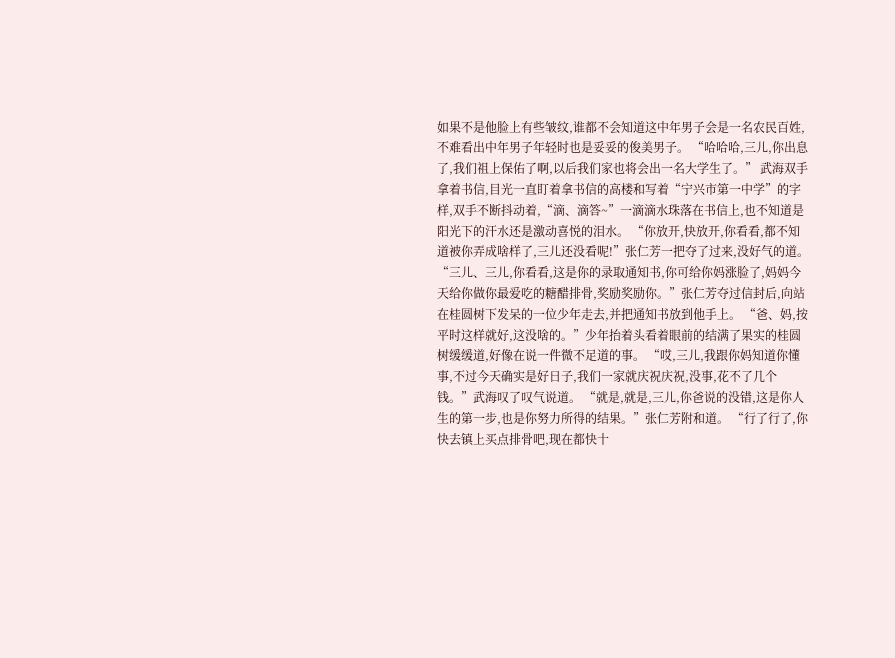如果不是他脸上有些皱纹,谁都不会知道这中年男子会是一名农民百姓,不难看出中年男子年轻时也是妥妥的俊美男子。 “哈哈哈,三儿,你出息了,我们祖上保佑了啊,以后我们家也将会出一名大学生了。” 武海双手拿着书信,目光一直盯着拿书信的高楼和写着“宁兴市第一中学”的字样,双手不断抖动着,“滴、滴答~”一滴滴水珠落在书信上,也不知道是阳光下的汗水还是激动喜悦的泪水。 “你放开,快放开,你看看,都不知道被你弄成啥样了,三儿还没看呢!”张仁芳一把夺了过来,没好气的道。 “三儿、三儿,你看看,这是你的录取通知书,你可给你妈涨脸了,妈妈今天给你做你最爱吃的糖醋排骨,奖励奖励你。”张仁芳夺过信封后,向站在桂圆树下发呆的一位少年走去,并把通知书放到他手上。 “爸、妈,按平时这样就好,这没啥的。”少年抬着头看着眼前的结满了果实的桂圆树缓缓道,好像在说一件微不足道的事。 “哎,三儿,我跟你妈知道你懂事,不过今天确实是好日子,我们一家就庆祝庆祝,没事,花不了几个钱。”武海叹了叹气说道。 “就是,就是,三儿,你爸说的没错,这是你人生的第一步,也是你努力所得的结果。”张仁芳附和道。 “行了行了,你快去镇上买点排骨吧,现在都快十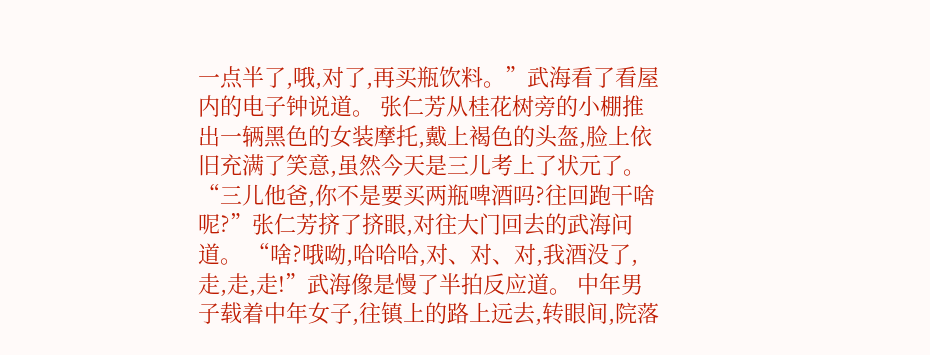一点半了,哦,对了,再买瓶饮料。”武海看了看屋内的电子钟说道。 张仁芳从桂花树旁的小棚推出一辆黑色的女装摩托,戴上褐色的头盔,脸上依旧充满了笑意,虽然今天是三儿考上了状元了。 “三儿他爸,你不是要买两瓶啤酒吗?往回跑干啥呢?”张仁芳挤了挤眼,对往大门回去的武海问道。 “啥?哦呦,哈哈哈,对、对、对,我酒没了,走,走,走!”武海像是慢了半拍反应道。 中年男子载着中年女子,往镇上的路上远去,转眼间,院落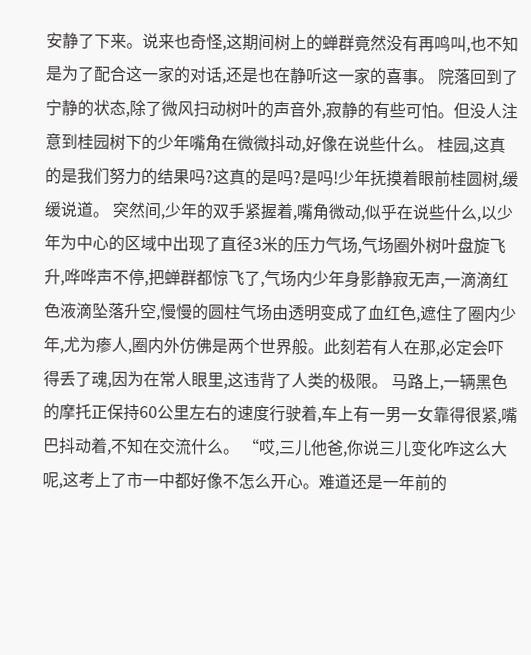安静了下来。说来也奇怪,这期间树上的蝉群竟然没有再鸣叫,也不知是为了配合这一家的对话,还是也在静听这一家的喜事。 院落回到了宁静的状态,除了微风扫动树叶的声音外,寂静的有些可怕。但没人注意到桂园树下的少年嘴角在微微抖动,好像在说些什么。 桂园,这真的是我们努力的结果吗?这真的是吗?是吗!少年抚摸着眼前桂圆树,缓缓说道。 突然间,少年的双手紧握着,嘴角微动,似乎在说些什么,以少年为中心的区域中出现了直径3米的压力气场,气场圈外树叶盘旋飞升,哗哗声不停,把蝉群都惊飞了,气场内少年身影静寂无声,一滴滴红色液滴坠落升空,慢慢的圆柱气场由透明变成了血红色,遮住了圈内少年,尤为瘆人,圈内外仿佛是两个世界般。此刻若有人在那,必定会吓得丢了魂,因为在常人眼里,这违背了人类的极限。 马路上,一辆黑色的摩托正保持60公里左右的速度行驶着,车上有一男一女靠得很紧,嘴巴抖动着,不知在交流什么。 “哎,三儿他爸,你说三儿变化咋这么大呢,这考上了市一中都好像不怎么开心。难道还是一年前的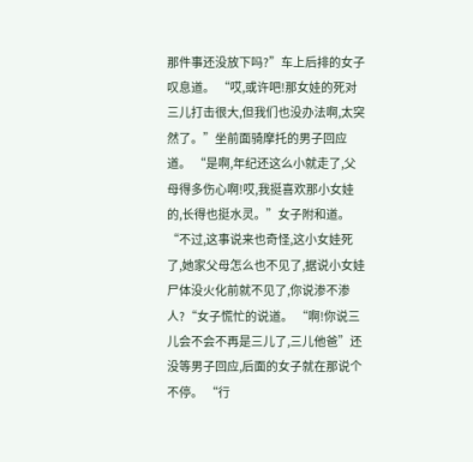那件事还没放下吗?”车上后排的女子叹息道。 “哎,或许吧!那女娃的死对三儿打击很大,但我们也没办法啊,太突然了。”坐前面骑摩托的男子回应道。 “是啊,年纪还这么小就走了,父母得多伤心啊!哎,我挺喜欢那小女娃的,长得也挺水灵。”女子附和道。 “不过,这事说来也奇怪,这小女娃死了,她家父母怎么也不见了,据说小女娃尸体没火化前就不见了,你说渗不渗人?“女子慌忙的说道。 “啊!你说三儿会不会不再是三儿了,三儿他爸”还没等男子回应,后面的女子就在那说个不停。 “行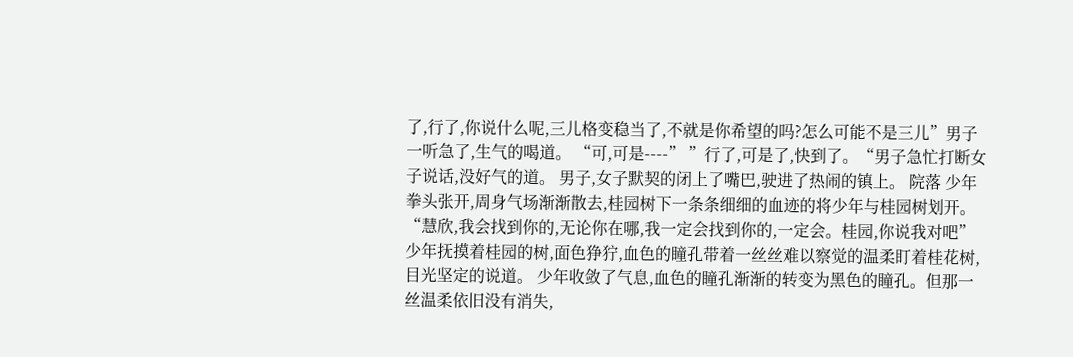了,行了,你说什么呢,三儿格变稳当了,不就是你希望的吗?怎么可能不是三儿”男子一听急了,生气的喝道。 “可,可是----” ”行了,可是了,快到了。“男子急忙打断女子说话,没好气的道。 男子,女子默契的闭上了嘴巴,驶进了热闹的镇上。 院落 少年拳头张开,周身气场渐渐散去,桂园树下一条条细细的血迹的将少年与桂园树划开。 “慧欣,我会找到你的,无论你在哪,我一定会找到你的,一定会。桂园,你说我对吧”少年抚摸着桂园的树,面色狰狞,血色的瞳孔带着一丝丝难以察觉的温柔盯着桂花树,目光坚定的说道。 少年收敛了气息,血色的瞳孔渐渐的转变为黑色的瞳孔。但那一丝温柔依旧没有消失,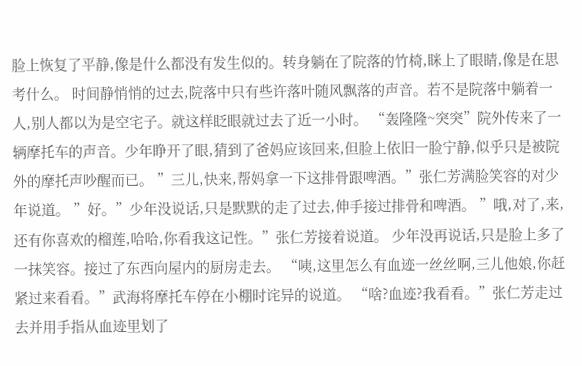脸上恢复了平静,像是什么都没有发生似的。转身躺在了院落的竹椅,眯上了眼睛,像是在思考什么。 时间静悄悄的过去,院落中只有些许落叶随风飘落的声音。若不是院落中躺着一人,别人都以为是空宅子。就这样眨眼就过去了近一小时。 “轰隆隆~突突”院外传来了一辆摩托车的声音。少年睁开了眼,猜到了爸妈应该回来,但脸上依旧一脸宁静,似乎只是被院外的摩托声吵醒而已。 ”三儿,快来,帮妈拿一下这排骨跟啤酒。”张仁芳满脸笑容的对少年说道。 ”好。”少年没说话,只是默默的走了过去,伸手接过排骨和啤酒。 ”哦,对了,来,还有你喜欢的榴莲,哈哈,你看我这记性。”张仁芳接着说道。 少年没再说话,只是脸上多了一抹笑容。接过了东西向屋内的厨房走去。 “咦,这里怎么有血迹一丝丝啊,三儿他娘,你赶紧过来看看。”武海将摩托车停在小棚时诧异的说道。 “啥?血迹?我看看。”张仁芳走过去并用手指从血迹里划了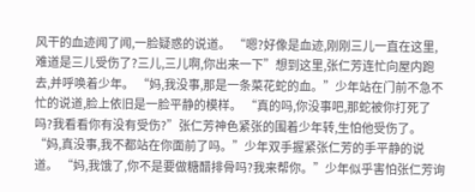风干的血迹闻了闻,一脸疑惑的说道。 “嗯?好像是血迹,刚刚三儿一直在这里,难道是三儿受伤了?三儿,三儿啊,你出来一下”想到这里,张仁芳连忙向屋内跑去,并呼唤着少年。 “妈,我没事,那是一条菜花蛇的血。”少年站在门前不急不忙的说道,脸上依旧是一脸平静的模样。 “真的吗,你没事吧,那蛇被你打死了吗?我看看你有没有受伤?”张仁芳神色紧张的围着少年转,生怕他受伤了。 “妈,真没事,我不都站在你面前了吗。”少年双手握紧张仁芳的手平静的说道。 “妈,我饿了,你不是要做糖醋排骨吗?我来帮你。”少年似乎害怕张仁芳询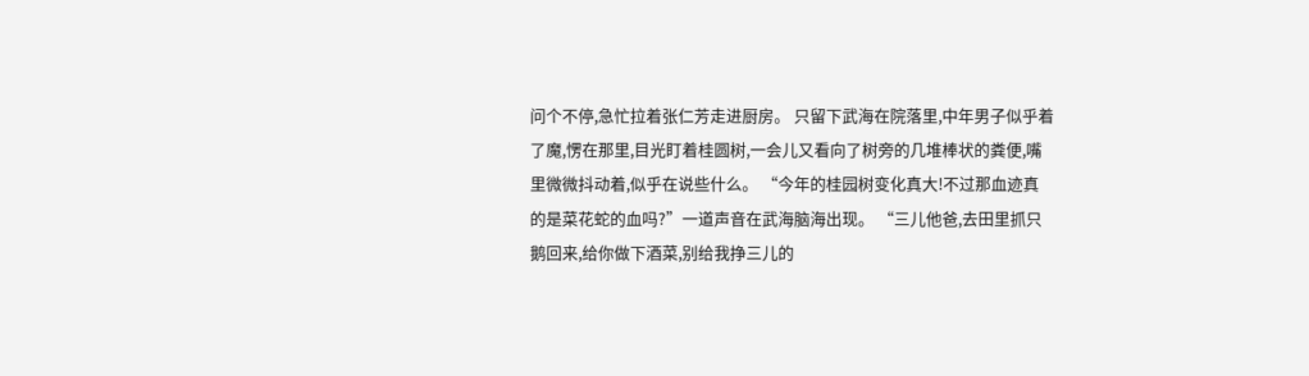问个不停,急忙拉着张仁芳走进厨房。 只留下武海在院落里,中年男子似乎着了魔,愣在那里,目光盯着桂圆树,一会儿又看向了树旁的几堆棒状的粪便,嘴里微微抖动着,似乎在说些什么。 “今年的桂园树变化真大!不过那血迹真的是菜花蛇的血吗?”一道声音在武海脑海出现。 “三儿他爸,去田里抓只鹅回来,给你做下酒菜,别给我挣三儿的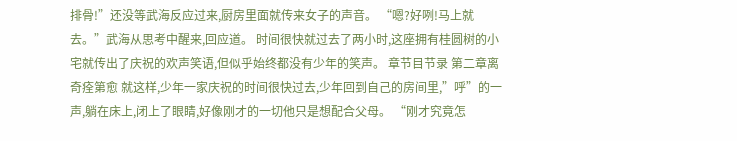排骨!”还没等武海反应过来,厨房里面就传来女子的声音。 “嗯?好咧!马上就去。”武海从思考中醒来,回应道。 时间很快就过去了两小时,这座拥有桂圆树的小宅就传出了庆祝的欢声笑语,但似乎始终都没有少年的笑声。 章节目节录 第二章离奇痊第愈 就这样,少年一家庆祝的时间很快过去,少年回到自己的房间里,”呼”的一声,躺在床上,闭上了眼睛,好像刚才的一切他只是想配合父母。 “刚才究竟怎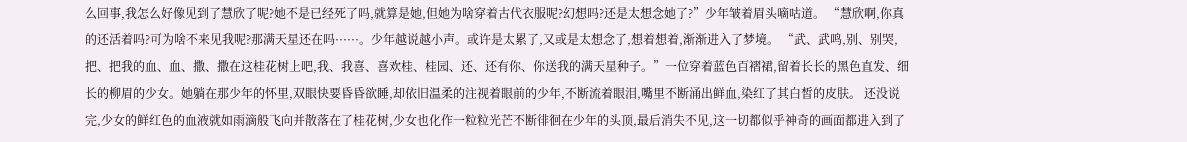么回事,我怎么好像见到了慧欣了呢?她不是已经死了吗,就算是她,但她为啥穿着古代衣服呢?幻想吗?还是太想念她了?”少年皱着眉头嘀咕道。 “慧欣啊,你真的还活着吗?可为啥不来见我呢?那满天星还在吗······。少年越说越小声。或许是太累了,又或是太想念了,想着想着,渐渐进入了梦境。 “武、武鸣,别、别哭,把、把我的血、血、撒、撒在这桂花树上吧,我、我喜、喜欢桂、桂园、还、还有你、你送我的满天星种子。”一位穿着蓝色百褶裙,留着长长的黑色直发、细长的柳眉的少女。她躺在那少年的怀里,双眼快要昏昏欲睡,却依旧温柔的注视着眼前的少年,不断流着眼泪,嘴里不断涌出鲜血,染红了其白皙的皮肤。 还没说完,少女的鲜红色的血液就如雨滴般飞向并散落在了桂花树,少女也化作一粒粒光芒不断徘徊在少年的头顶,最后消失不见,这一切都似乎神奇的画面都进入到了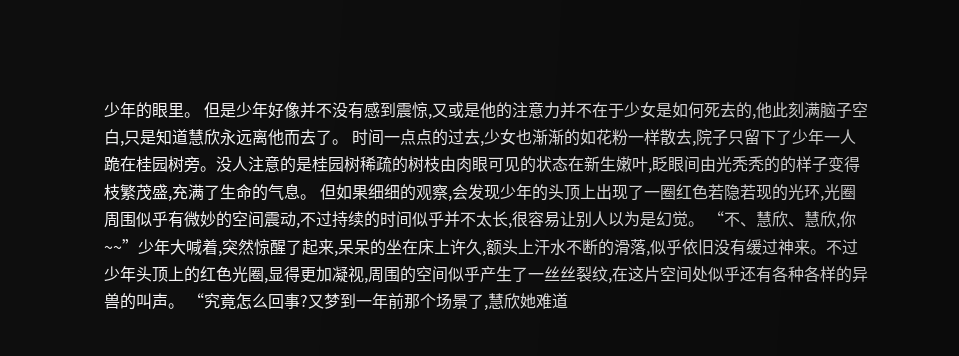少年的眼里。 但是少年好像并不没有感到震惊,又或是他的注意力并不在于少女是如何死去的,他此刻满脑子空白,只是知道慧欣永远离他而去了。 时间一点点的过去,少女也渐渐的如花粉一样散去,院子只留下了少年一人跪在桂园树旁。没人注意的是桂园树稀疏的树枝由肉眼可见的状态在新生嫩叶,眨眼间由光秃秃的的样子变得枝繁茂盛,充满了生命的气息。 但如果细细的观察,会发现少年的头顶上出现了一圈红色若隐若现的光环,光圈周围似乎有微妙的空间震动,不过持续的时间似乎并不太长,很容易让别人以为是幻觉。 “不、慧欣、慧欣,你~~”少年大喊着,突然惊醒了起来,呆呆的坐在床上许久,额头上汗水不断的滑落,似乎依旧没有缓过神来。不过少年头顶上的红色光圈,显得更加凝视,周围的空间似乎产生了一丝丝裂纹,在这片空间处似乎还有各种各样的异兽的叫声。 “究竟怎么回事?又梦到一年前那个场景了,慧欣她难道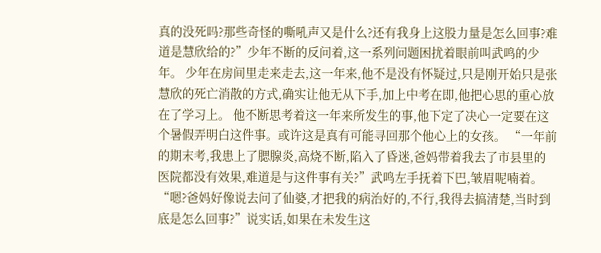真的没死吗?那些奇怪的嘶吼声又是什么?还有我身上这股力量是怎么回事?难道是慧欣给的?”少年不断的反问着,这一系列问题困扰着眼前叫武鸣的少年。 少年在房间里走来走去,这一年来,他不是没有怀疑过,只是刚开始只是张慧欣的死亡消散的方式,确实让他无从下手,加上中考在即,他把心思的重心放在了学习上。 他不断思考着这一年来所发生的事,他下定了决心一定要在这个暑假弄明白这件事。或许这是真有可能寻回那个他心上的女孩。 “一年前的期末考,我患上了腮腺炎,高烧不断,陷入了昏迷,爸妈带着我去了市县里的医院都没有效果,难道是与这件事有关?”武鸣左手抚着下巴,皱眉呢喃着。 “嗯?爸妈好像说去问了仙婆,才把我的病治好的,不行,我得去搞清楚,当时到底是怎么回事?”说实话,如果在未发生这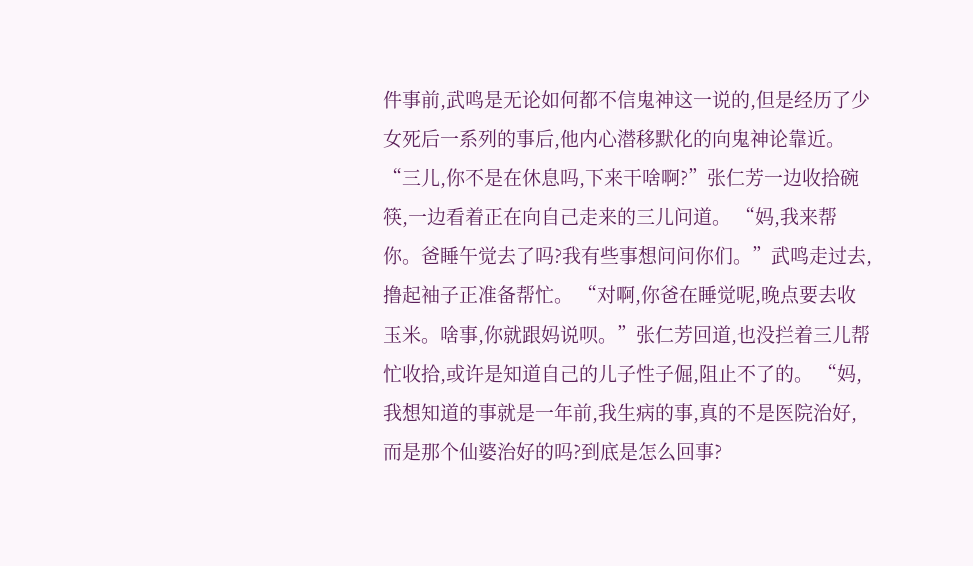件事前,武鸣是无论如何都不信鬼神这一说的,但是经历了少女死后一系列的事后,他内心潜移默化的向鬼神论靠近。 “三儿,你不是在休息吗,下来干啥啊?”张仁芳一边收拾碗筷,一边看着正在向自己走来的三儿问道。 “妈,我来帮你。爸睡午觉去了吗?我有些事想问问你们。”武鸣走过去,撸起袖子正准备帮忙。 “对啊,你爸在睡觉呢,晚点要去收玉米。啥事,你就跟妈说呗。”张仁芳回道,也没拦着三儿帮忙收拾,或许是知道自己的儿子性子倔,阻止不了的。 “妈,我想知道的事就是一年前,我生病的事,真的不是医院治好,而是那个仙婆治好的吗?到底是怎么回事?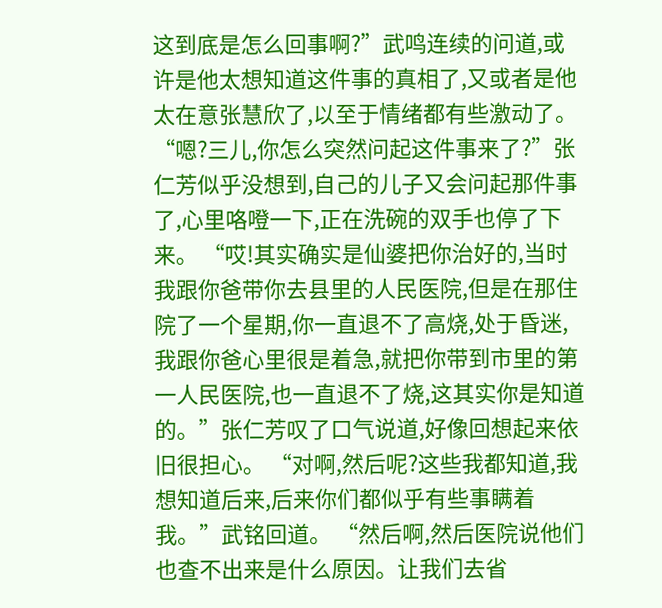这到底是怎么回事啊?”武鸣连续的问道,或许是他太想知道这件事的真相了,又或者是他太在意张慧欣了,以至于情绪都有些激动了。 “嗯?三儿,你怎么突然问起这件事来了?”张仁芳似乎没想到,自己的儿子又会问起那件事了,心里咯噔一下,正在洗碗的双手也停了下来。 “哎!其实确实是仙婆把你治好的,当时我跟你爸带你去县里的人民医院,但是在那住院了一个星期,你一直退不了高烧,处于昏迷,我跟你爸心里很是着急,就把你带到市里的第一人民医院,也一直退不了烧,这其实你是知道的。”张仁芳叹了口气说道,好像回想起来依旧很担心。 “对啊,然后呢?这些我都知道,我想知道后来,后来你们都似乎有些事瞒着我。”武铭回道。 “然后啊,然后医院说他们也查不出来是什么原因。让我们去省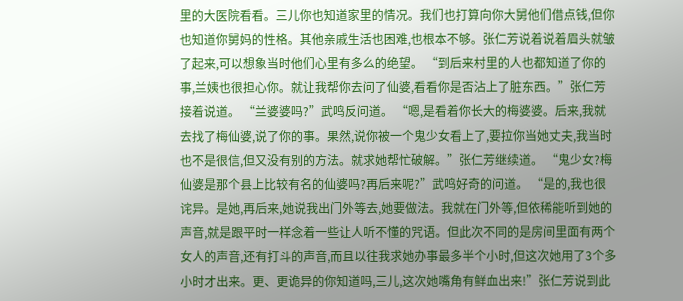里的大医院看看。三儿你也知道家里的情况。我们也打算向你大舅他们借点钱,但你也知道你舅妈的性格。其他亲戚生活也困难,也根本不够。张仁芳说着说着眉头就皱了起来,可以想象当时他们心里有多么的绝望。 “到后来村里的人也都知道了你的事,兰姨也很担心你。就让我帮你去问了仙婆,看看你是否沾上了脏东西。”张仁芳接着说道。 “兰婆婆吗?”武鸣反问道。 “嗯,是看着你长大的梅婆婆。后来,我就去找了梅仙婆,说了你的事。果然,说你被一个鬼少女看上了,要拉你当她丈夫,我当时也不是很信,但又没有别的方法。就求她帮忙破解。”张仁芳继续道。 “鬼少女?梅仙婆是那个县上比较有名的仙婆吗?再后来呢?”武鸣好奇的问道。 “是的,我也很诧异。是她,再后来,她说我出门外等去,她要做法。我就在门外等,但依稀能听到她的声音,就是跟平时一样念着一些让人听不懂的咒语。但此次不同的是房间里面有两个女人的声音,还有打斗的声音,而且以往我求她办事最多半个小时,但这次她用了3个多小时才出来。更、更诡异的你知道吗,三儿,这次她嘴角有鲜血出来!”张仁芳说到此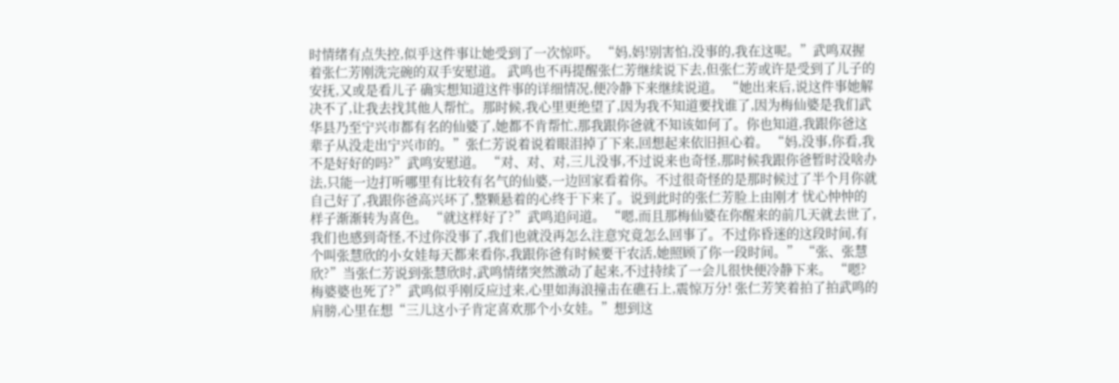时情绪有点失控,似乎这件事让她受到了一次惊吓。 “妈,妈!别害怕,没事的,我在这呢。”武鸣双握着张仁芳刚洗完碗的双手安慰道。 武鸣也不再提醒张仁芳继续说下去,但张仁芳或许是受到了儿子的安抚,又或是看儿子 确实想知道这件事的详细情况,便冷静下来继续说道。 “她出来后,说这件事她解决不了,让我去找其他人帮忙。那时候,我心里更绝望了,因为我不知道要找谁了,因为梅仙婆是我们武华县乃至宁兴市都有名的仙婆了,她都不肯帮忙,那我跟你爸就不知该如何了。你也知道,我跟你爸这辈子从没走出宁兴市的。”张仁芳说着说着眼泪掉了下来,回想起来依旧担心着。 “妈,没事,你看,我不是好好的吗?”武鸣安慰道。 “对、对、对,三儿没事,不过说来也奇怪,那时候我跟你爸暂时没啥办法,只能一边打听哪里有比较有名气的仙婆,一边回家看着你。不过很奇怪的是那时候过了半个月你就自己好了,我跟你爸高兴坏了,整颗悬着的心终于下来了。说到此时的张仁芳脸上由刚才 忧心忡忡的样子渐渐转为喜色。 “就这样好了?”武鸣追问道。 “嗯,而且那梅仙婆在你醒来的前几天就去世了,我们也感到奇怪,不过你没事了,我们也就没再怎么注意究竟怎么回事了。不过你昏迷的这段时间,有个叫张慧欣的小女娃每天都来看你,我跟你爸有时候要干农活,她照顾了你一段时间。” “张、张慧欣?”当张仁芳说到张慧欣时,武鸣情绪突然激动了起来,不过持续了一会儿很快便冷静下来。 “嗯?梅婆婆也死了?”武鸣似乎刚反应过来,心里如海浪撞击在礁石上,震惊万分! 张仁芳笑着拍了拍武鸣的肩膀,心里在想“三儿这小子肯定喜欢那个小女娃。”想到这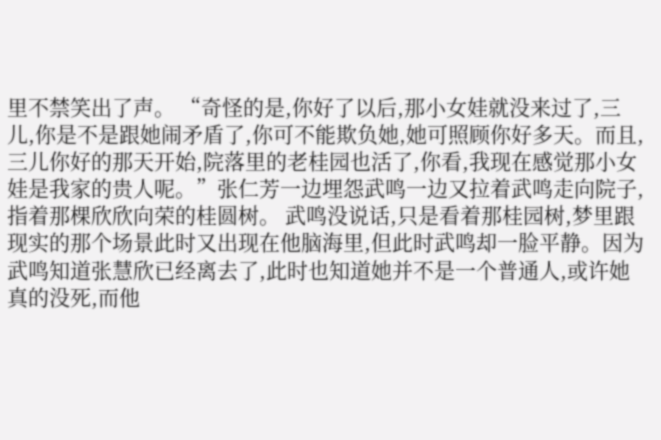里不禁笑出了声。 “奇怪的是,你好了以后,那小女娃就没来过了,三儿,你是不是跟她闹矛盾了,你可不能欺负她,她可照顾你好多天。而且,三儿你好的那天开始,院落里的老桂园也活了,你看,我现在感觉那小女娃是我家的贵人呢。”张仁芳一边埋怨武鸣一边又拉着武鸣走向院子,指着那棵欣欣向荣的桂圆树。 武鸣没说话,只是看着那桂园树,梦里跟现实的那个场景此时又出现在他脑海里,但此时武鸣却一脸平静。因为武鸣知道张慧欣已经离去了,此时也知道她并不是一个普通人,或许她真的没死,而他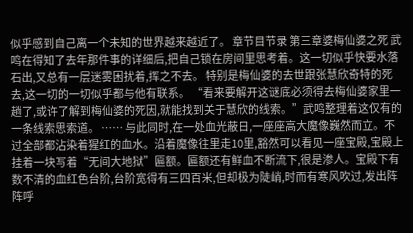似乎感到自己离一个未知的世界越来越近了。 章节目节录 第三章婆梅仙婆之死 武鸣在得知了去年那件事的详细后,把自己锁在房间里思考着。这一切似乎快要水落石出,又总有一层迷雾困扰着,挥之不去。 特别是梅仙婆的去世跟张慧欣奇特的死去,这一切的一切似乎都与他有联系。 “看来要解开这谜底必须得去梅仙婆家里一趟了,或许了解到梅仙婆的死因,就能找到关于慧欣的线索。”武鸣整理着这仅有的一条线索思索道。 …… 与此同时,在一处血光蔽日,一座座高大魔像巍然而立。不过全部都沾染着猩红的血水。沿着魔像往里走10里,豁然可以看见一座宝殿,宝殿上挂着一块写着“无间大地狱”匾额。匾额还有鲜血不断流下,很是渗人。宝殿下有数不清的血红色台阶,台阶宽得有三四百米,但却极为陡峭,时而有寒风吹过,发出阵阵呼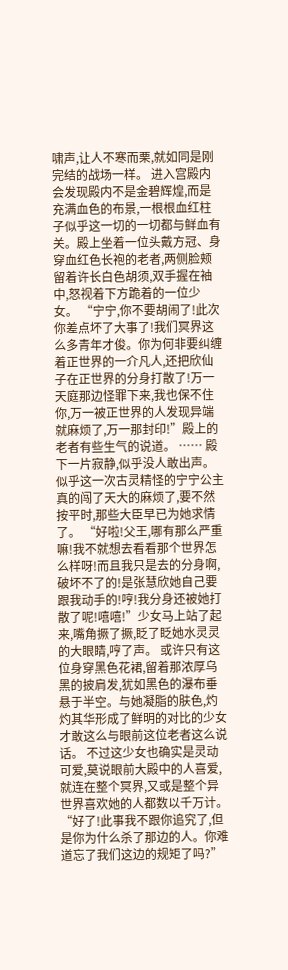啸声,让人不寒而栗,就如同是刚完结的战场一样。 进入宫殿内会发现殿内不是金碧辉煌,而是充满血色的布景,一根根血红柱子似乎这一切的一切都与鲜血有关。殿上坐着一位头戴方冠、身穿血红色长袍的老者,两侧脸颊留着许长白色胡须,双手握在袖中,怒视着下方跪着的一位少女。 “宁宁,你不要胡闹了!此次你差点坏了大事了!我们冥界这么多青年才俊。你为何非要纠缠着正世界的一介凡人,还把欣仙子在正世界的分身打散了!万一天庭那边怪罪下来,我也保不住你,万一被正世界的人发现异端就麻烦了,万一那封印!”殿上的老者有些生气的说道。 …… 殿下一片寂静,似乎没人敢出声。似乎这一次古灵精怪的宁宁公主真的闯了天大的麻烦了,要不然按平时,那些大臣早已为她求情了。 “好啦!父王,哪有那么严重嘛!我不就想去看看那个世界怎么样呀!而且我只是去的分身啊,破坏不了的!是张慧欣她自己要跟我动手的!哼!我分身还被她打散了呢!嘻嘻!”少女马上站了起来,嘴角撅了撅,眨了眨她水灵灵的大眼睛,哼了声。 或许只有这位身穿黑色花裙,留着那浓厚乌黑的披肩发,犹如黑色的瀑布垂悬于半空。与她凝脂的肤色,灼灼其华形成了鲜明的对比的少女才敢这么与眼前这位老者这么说话。 不过这少女也确实是灵动可爱,莫说眼前大殿中的人喜爱,就连在整个冥界,又或是整个异世界喜欢她的人都数以千万计。 “好了!此事我不跟你追究了,但是你为什么杀了那边的人。你难道忘了我们这边的规矩了吗?”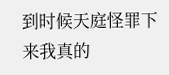到时候天庭怪罪下来我真的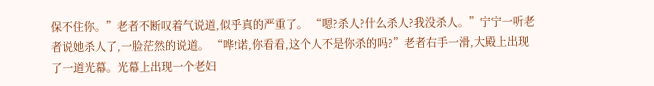保不住你。”老者不断叹着气说道,似乎真的严重了。 “嗯?杀人?什么杀人?我没杀人。”宁宁一听老者说她杀人了,一脸茫然的说道。 “哗!诺,你看看,这个人不是你杀的吗?”老者右手一滑,大殿上出现了一道光幕。光幕上出现一个老妇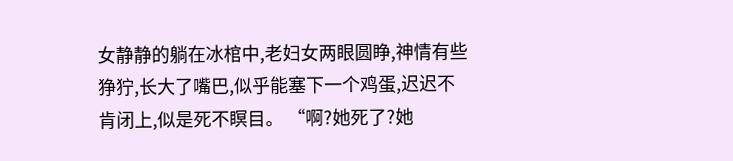女静静的躺在冰棺中,老妇女两眼圆睁,神情有些狰狞,长大了嘴巴,似乎能塞下一个鸡蛋,迟迟不肯闭上,似是死不瞑目。 “啊?她死了?她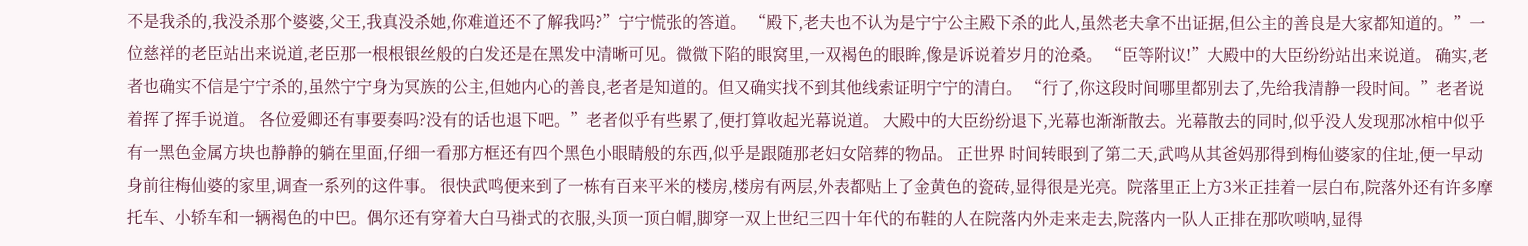不是我杀的,我没杀那个婆婆,父王,我真没杀她,你难道还不了解我吗?”宁宁慌张的答道。 “殿下,老夫也不认为是宁宁公主殿下杀的此人,虽然老夫拿不出证据,但公主的善良是大家都知道的。”一位慈祥的老臣站出来说道,老臣那一根根银丝般的白发还是在黑发中清晰可见。微微下陷的眼窝里,一双褐色的眼眸,像是诉说着岁月的沧桑。 “臣等附议!”大殿中的大臣纷纷站出来说道。 确实,老者也确实不信是宁宁杀的,虽然宁宁身为冥族的公主,但她内心的善良,老者是知道的。但又确实找不到其他线索证明宁宁的清白。 “行了,你这段时间哪里都别去了,先给我清静一段时间。”老者说着挥了挥手说道。 各位爱卿还有事要奏吗?没有的话也退下吧。”老者似乎有些累了,便打算收起光幕说道。 大殿中的大臣纷纷退下,光幕也渐渐散去。光幕散去的同时,似乎没人发现那冰棺中似乎有一黑色金属方块也静静的躺在里面,仔细一看那方框还有四个黑色小眼睛般的东西,似乎是跟随那老妇女陪葬的物品。 正世界 时间转眼到了第二天,武鸣从其爸妈那得到梅仙婆家的住址,便一早动身前往梅仙婆的家里,调查一系列的这件事。 很快武鸣便来到了一栋有百来平米的楼房,楼房有两层,外表都贴上了金黄色的瓷砖,显得很是光亮。院落里正上方3米正挂着一层白布,院落外还有许多摩托车、小轿车和一辆褐色的中巴。偶尔还有穿着大白马褂式的衣服,头顶一顶白帽,脚穿一双上世纪三四十年代的布鞋的人在院落内外走来走去,院落内一队人正排在那吹唢呐,显得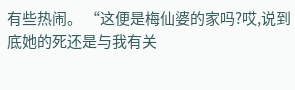有些热闹。 “这便是梅仙婆的家吗?哎,说到底她的死还是与我有关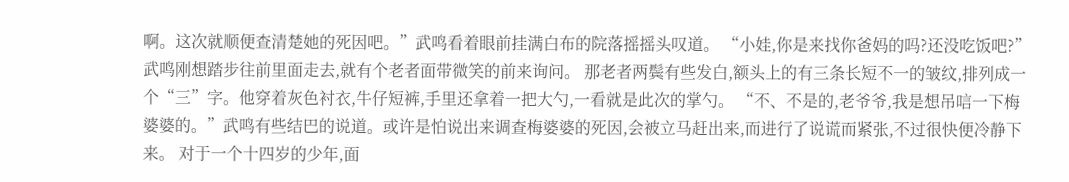啊。这次就顺便查清楚她的死因吧。”武鸣看着眼前挂满白布的院落摇摇头叹道。 “小娃,你是来找你爸妈的吗?还没吃饭吧?”武鸣刚想踏步往前里面走去,就有个老者面带微笑的前来询问。 那老者两鬓有些发白,额头上的有三条长短不一的皱纹,排列成一个“三”字。他穿着灰色衬衣,牛仔短裤,手里还拿着一把大勺,一看就是此次的掌勺。 “不、不是的,老爷爷,我是想吊唁一下梅婆婆的。”武鸣有些结巴的说道。或许是怕说出来调查梅婆婆的死因,会被立马赶出来,而进行了说谎而紧张,不过很快便冷静下来。 对于一个十四岁的少年,面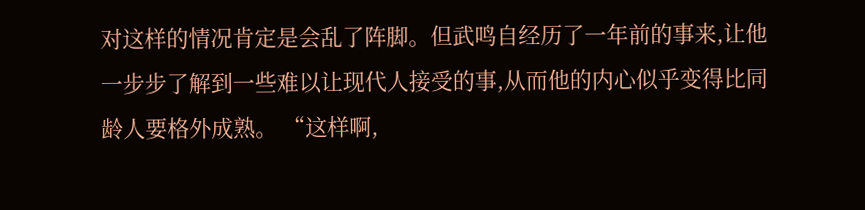对这样的情况肯定是会乱了阵脚。但武鸣自经历了一年前的事来,让他一步步了解到一些难以让现代人接受的事,从而他的内心似乎变得比同龄人要格外成熟。 “这样啊,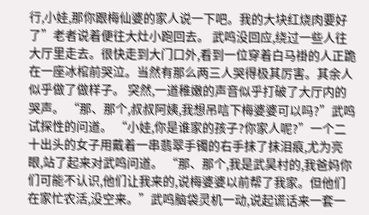行,小娃,那你跟梅仙婆的家人说一下吧。我的大块红烧肉要好了”老者说着便往大灶小跑回去。 武鸣没回应,绕过一些人往大厅里走去。很快走到大门口外,看到一位穿着白马褂的人正跪在一座冰棺前哭泣。当然有那么两三人哭得极其厉害。其余人似乎做了做样子。 突然,一道稚嫩的声音似乎打破了大厅内的哭声。 “那、那个,叔叔阿姨,我想吊唁下梅婆婆可以吗?”武鸣试探性的问道。 “小娃,你是谁家的孩子?你家人呢?”一个二十出头的女子用戴着一串翡翠手镯的右手抹了抹泪痕,尤为亮眼,站了起来对武鸣问道。 “那、那个,我是武昊村的,我爸妈你们可能不认识,他们让我来的,说梅婆婆以前帮了我家。但他们在家忙农活,没空来。”武鸣脑袋灵机一动,说起谎话来一套一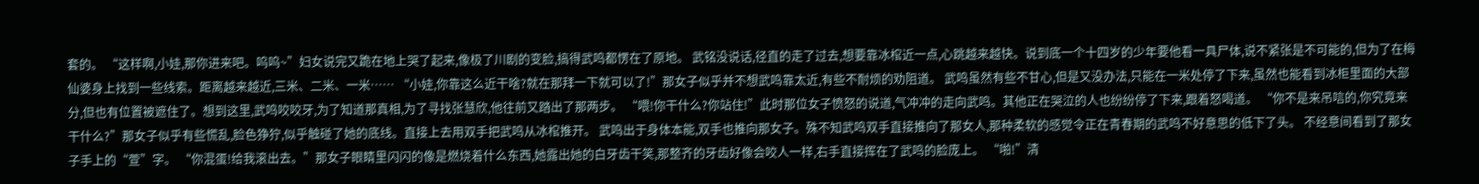套的。 “这样啊,小娃,那你进来吧。呜呜~”妇女说完又跪在地上哭了起来,像极了川剧的变脸,搞得武鸣都愣在了原地。 武铭没说话,径直的走了过去,想要靠冰棺近一点,心跳越来越快。说到底一个十四岁的少年要他看一具尸体,说不紧张是不可能的,但为了在梅仙婆身上找到一些线索。距离越来越近,三米、二米、一米…… “小娃,你靠这么近干啥?就在那拜一下就可以了!”那女子似乎并不想武鸣靠太近,有些不耐烦的劝阻道。 武鸣虽然有些不甘心,但是又没办法,只能在一米处停了下来,虽然也能看到冰柜里面的大部分,但也有位置被遮住了。想到这里,武鸣咬咬牙,为了知道那真相,为了寻找张慧欣,他往前又踏出了那两步。 “喂!你干什么?你站住!”此时那位女子愤怒的说道,气冲冲的走向武鸣。其他正在哭泣的人也纷纷停了下来,跟着怒喝道。 “你不是来吊唁的,你究竟来干什么?”那女子似乎有些慌乱,脸色狰狞,似乎触碰了她的底线。直接上去用双手把武鸣从冰棺推开。 武鸣出于身体本能,双手也推向那女子。殊不知武鸣双手直接推向了那女人,那种柔软的感觉令正在青春期的武鸣不好意思的低下了头。 不经意间看到了那女子手上的“萱”字。 “你混蛋!给我滚出去。”那女子眼睛里闪闪的像是燃烧着什么东西,她露出她的白牙齿干笑,那整齐的牙齿好像会咬人一样,右手直接挥在了武鸣的脸庞上。 “啪!”清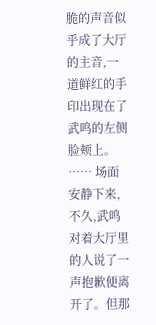脆的声音似乎成了大厅的主音,一道鲜红的手印出现在了武鸣的左侧脸颊上。 …… 场面安静下来,不久,武鸣对着大厅里的人说了一声抱歉便离开了。但那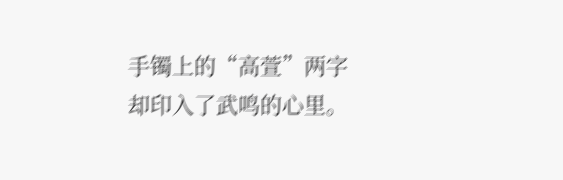手镯上的“高萱”两字却印入了武鸣的心里。